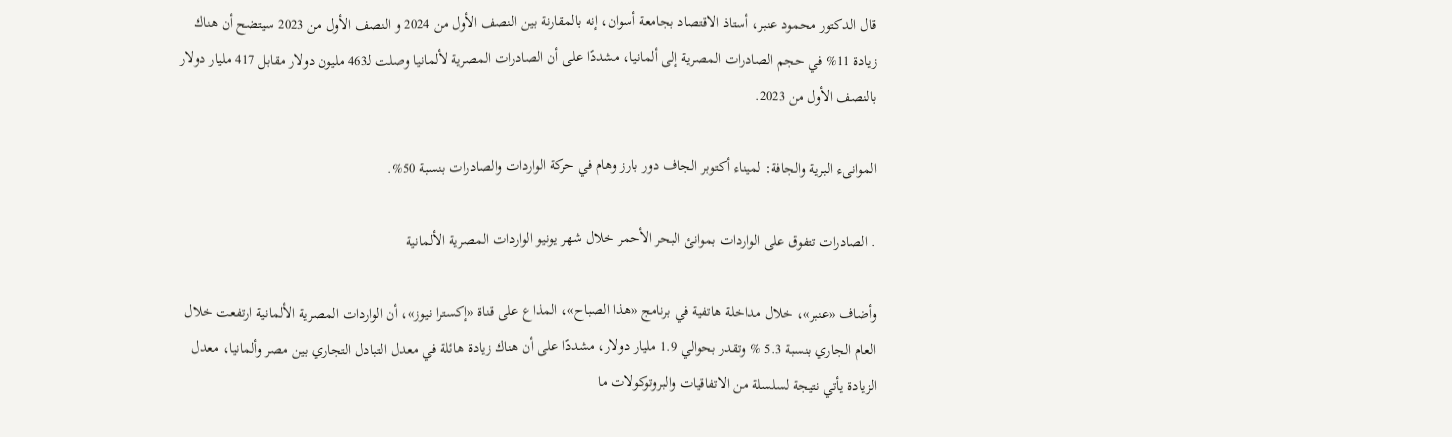قال الدكتور محمود عنبر، أستاذ الاقتصاد بجامعة أسوان، إنه بالمقارنة بين النصف الأول من 2024 و النصف الأول من 2023 سيتضح أن هناك زيادة 11% في حجم الصادرات المصرية إلى ألمانيا، مشددًا على أن الصادرات المصرية لألمانيا وصلت لـ463 مليون دولار مقابل 417 مليار دولار بالنصف الأول من 2023.

الموانىء البرية والجافة: لميناء أكتوبر الجاف دور بارز وهام في حركة الواردات والصادرات بنسبة 50%.

. الصادرات تتفوق على الواردات بموانئ البحر الأحمر خلال شهر يونيو الواردات المصرية الألمانية

وأضاف «عنبر»، خلال مداخلة هاتفية في برنامج «هذا الصباح»، المذاع على قناة «إكسترا نيوز»، أن الواردات المصرية الألمانية ارتفعت خلال العام الجاري بنسبة 5.3 % وتقدر بحوالي 1.9 مليار دولار، مشددًا على أن هناك زيادة هائلة في معدل التبادل التجاري بين مصر وألمانيا، معدل الزيادة يأتي نتيجة لسلسلة من الاتفاقيات والبروتوكولات ما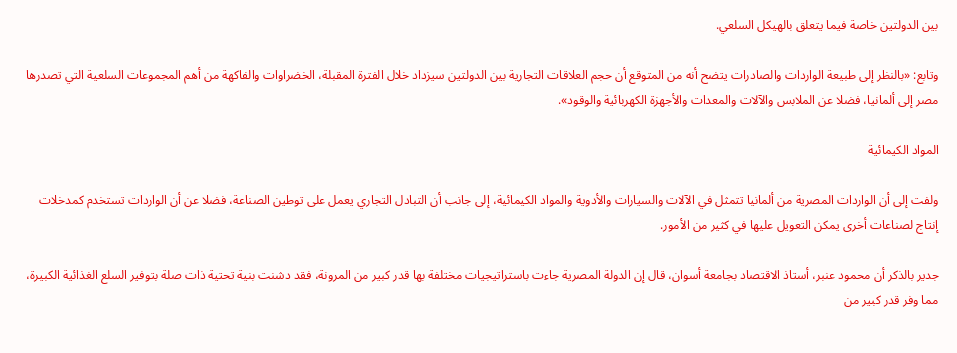بين الدولتين خاصة فيما يتعلق بالهيكل السلعي.

وتابع: «بالنظر إلى طبيعة الواردات والصادرات يتضح أنه من المتوقع أن حجم العلاقات التجارية بين الدولتين سيزداد خلال الفترة المقبلة، الخضراوات والفاكهة من أهم المجموعات السلعية التي تصدرها مصر إلى ألمانيا، فضلا عن الملابس والآلات والمعدات والأجهزة الكهربائية والوقود».

المواد الكيمائية

ولفت إلى أن الواردات المصرية من ألمانيا تتمثل في الآلات والسيارات والأدوية والمواد الكيمائية، إلى جانب أن التبادل التجاري يعمل على توطين الصناعة، فضلا عن أن الواردات تستخدم كمدخلات إنتاج لصناعات أخرى يمكن التعويل عليها في كثير من الأمور.

جدير بالذكر أن محمود عنبر، أستاذ الاقتصاد بجامعة أسوان، قال إن الدولة المصرية جاءت باستراتيجيات مختلفة بها قدر كبير من المرونة، فقد دشنت بنية تحتية ذات صلة بتوفير السلع الغذائية الكبيرة، مما وفر قدر كبير من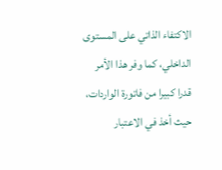الاكتفاء الذاتي على المستوى الداخلي، كما وفر هذا الأمر قدرا كبيرا من فاتورة الواردات، حيث أخذ في الاعتبار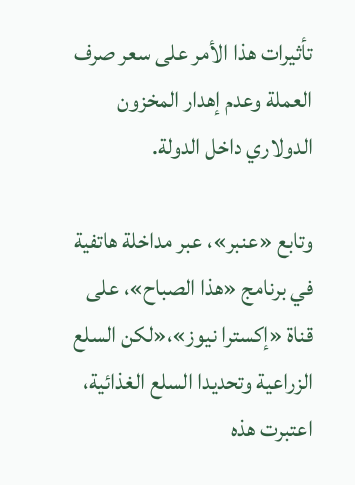تأثيرات هذا الأمر على سعر صرف العملة وعدم إهدار المخزون الدولاري داخل الدولة.

وتابع «عنبر»، عبر مداخلة هاتفية في برنامج «هذا الصباح»، على قناة «إكسترا نيوز»،«لكن السلع الزراعية وتحديدا السلع الغذائية، اعتبرت هذه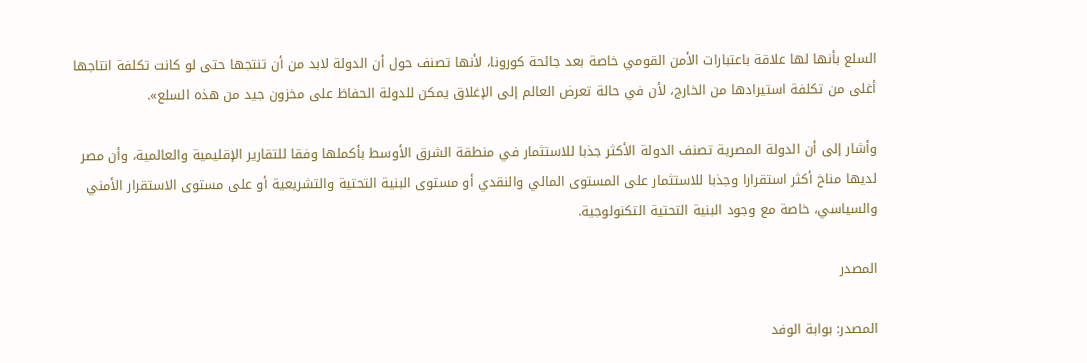السلع بأنها لها علاقة باعتبارات الأمن القومي خاصة بعد جائحة كورونا، لأنها تصنف حول أن الدولة لابد من أن تنتجها حتى لو كانت تكلفة انتاجها أغلى من تكلفة استيرادها من الخارج، لأن في حالة تعرض العالم إلى الإغلاق يمكن للدولة الحفاظ على مخزون جيد من هذه السلع».

وأشار إلى أن الدولة المصرية تصنف الدولة الأكثر جذبا للاستثمار في منطقة الشرق الأوسط بأكملها وفقا للتقارير الإقليمية والعالمية، وأن مصر لديها مناخ أكثر استقرارا وجذبا للاستثمار على المستوى المالي والنقدي أو مستوى البنية التحتية والتشريعية أو على مستوى الاستقرار الأمني والسياسي، خاصة مع وجود البنية التحتية التكنولوجية.

المصدر

المصدر: بوابة الوفد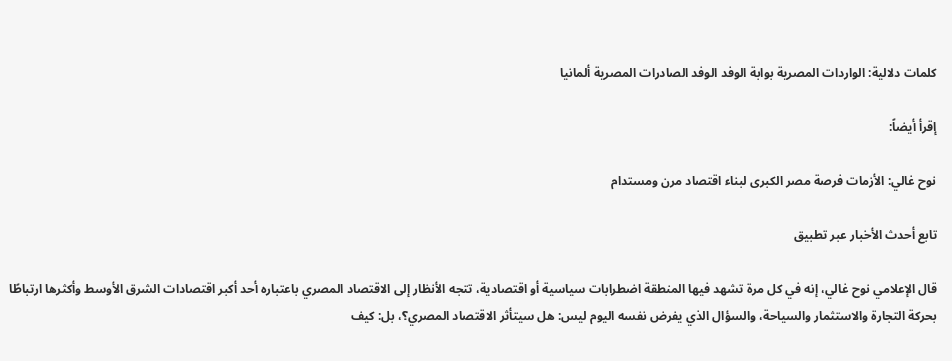كلمات دلالية: الواردات المصرية بوابة الوفد الوفد الصادرات المصرية ألمانيا

إقرأ أيضاً:

نوح غالي: الأزمات فرصة مصر الكبرى لبناء اقتصاد مرن ومستدام

تابع أحدث الأخبار عبر تطبيق

قال الإعلامي نوح غالي، إنه في كل مرة تشهد فيها المنطقة اضطرابات سياسية أو اقتصادية، تتجه الأنظار إلى الاقتصاد المصري باعتباره أحد أكبر اقتصادات الشرق الأوسط وأكثرها ارتباطًا بحركة التجارة والاستثمار والسياحة، والسؤال الذي يفرض نفسه اليوم ليس: هل سيتأثر الاقتصاد المصري؟، بل: كيف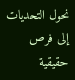نحول التحديات إلى فرص حقيقية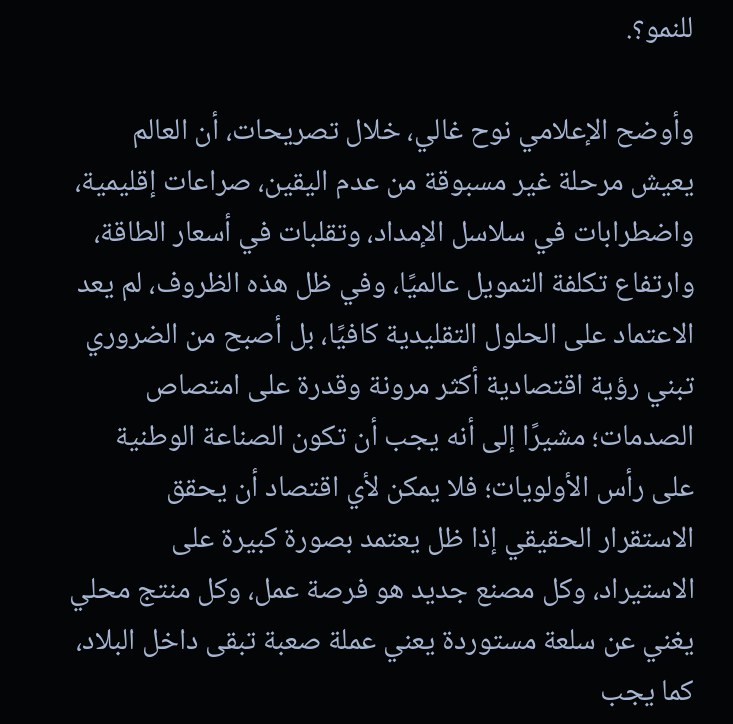للنمو؟.

وأوضح الإعلامي نوح غالي، خلال تصريحات، أن العالم يعيش مرحلة غير مسبوقة من عدم اليقين، صراعات إقليمية، واضطرابات في سلاسل الإمداد، وتقلبات في أسعار الطاقة، وارتفاع تكلفة التمويل عالميًا، وفي ظل هذه الظروف، لم يعد الاعتماد على الحلول التقليدية كافيًا، بل أصبح من الضروري تبني رؤية اقتصادية أكثر مرونة وقدرة على امتصاص الصدمات؛ مشيرًا إلى أنه يجب أن تكون الصناعة الوطنية على رأس الأولويات؛ فلا يمكن لأي اقتصاد أن يحقق الاستقرار الحقيقي إذا ظل يعتمد بصورة كبيرة على الاستيراد، وكل مصنع جديد هو فرصة عمل، وكل منتج محلي يغني عن سلعة مستوردة يعني عملة صعبة تبقى داخل البلاد، كما يجب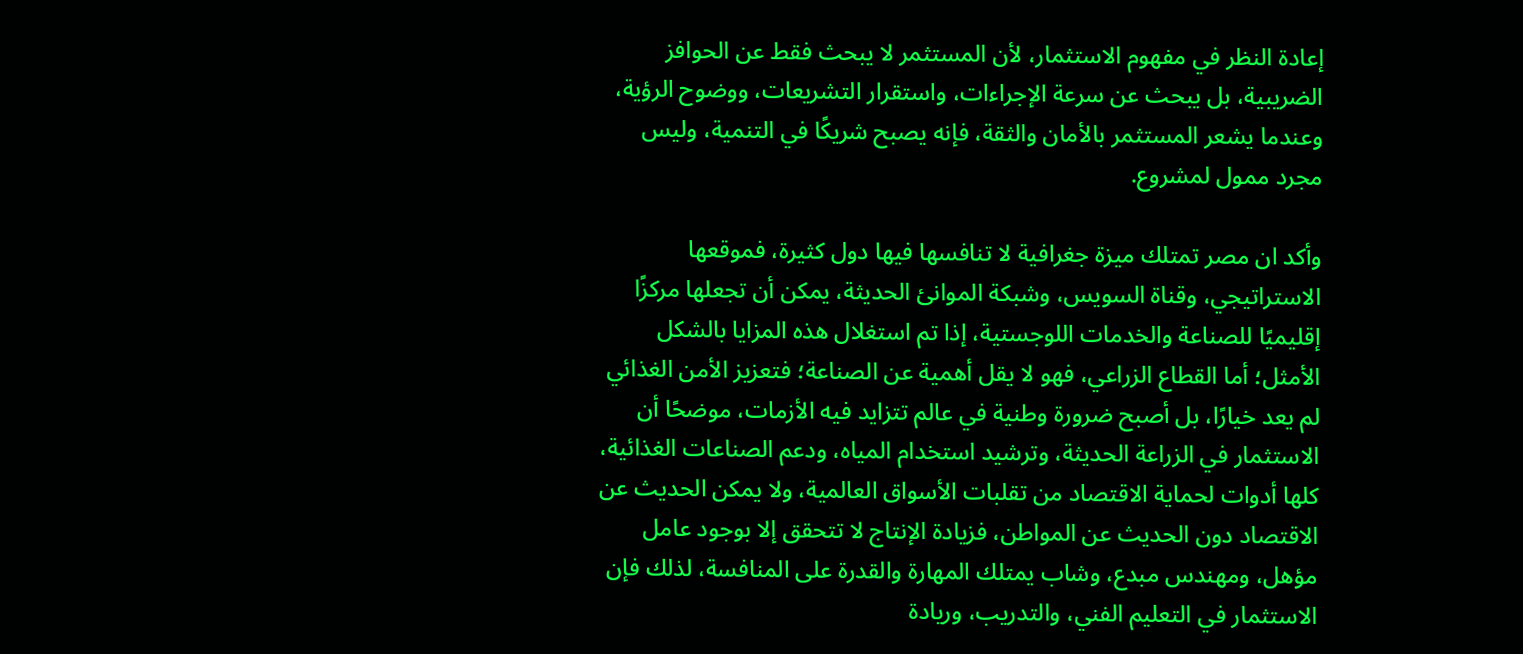إعادة النظر في مفهوم الاستثمار، لأن المستثمر لا يبحث فقط عن الحوافز الضريبية، بل يبحث عن سرعة الإجراءات، واستقرار التشريعات، ووضوح الرؤية، وعندما يشعر المستثمر بالأمان والثقة، فإنه يصبح شريكًا في التنمية، وليس مجرد ممول لمشروع.

وأكد ان مصر تمتلك ميزة جغرافية لا تنافسها فيها دول كثيرة، فموقعها الاستراتيجي، وقناة السويس، وشبكة الموانئ الحديثة، يمكن أن تجعلها مركزًا إقليميًا للصناعة والخدمات اللوجستية، إذا تم استغلال هذه المزايا بالشكل الأمثل؛ أما القطاع الزراعي، فهو لا يقل أهمية عن الصناعة؛ فتعزيز الأمن الغذائي لم يعد خيارًا، بل أصبح ضرورة وطنية في عالم تتزايد فيه الأزمات، موضحًا أن الاستثمار في الزراعة الحديثة، وترشيد استخدام المياه، ودعم الصناعات الغذائية، كلها أدوات لحماية الاقتصاد من تقلبات الأسواق العالمية، ولا يمكن الحديث عن الاقتصاد دون الحديث عن المواطن، فزيادة الإنتاج لا تتحقق إلا بوجود عامل مؤهل، ومهندس مبدع، وشاب يمتلك المهارة والقدرة على المنافسة، لذلك فإن الاستثمار في التعليم الفني، والتدريب، وريادة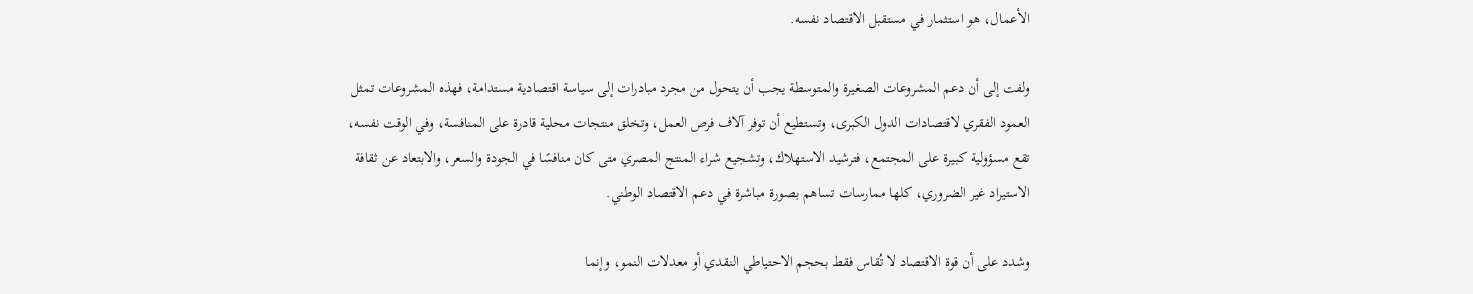الأعمال، هو استثمار في مستقبل الاقتصاد نفسه.

ولفت إلى أن دعم المشروعات الصغيرة والمتوسطة يجب أن يتحول من مجرد مبادرات إلى سياسة اقتصادية مستدامة، فهذه المشروعات تمثل العمود الفقري لاقتصادات الدول الكبرى، وتستطيع أن توفر آلاف فرص العمل، وتخلق منتجات محلية قادرة على المنافسة، وفي الوقت نفسه، تقع مسؤولية كبيرة على المجتمع، فترشيد الاستهلاك، وتشجيع شراء المنتج المصري متى كان منافسًا في الجودة والسعر، والابتعاد عن ثقافة الاستيراد غير الضروري، كلها ممارسات تساهم بصورة مباشرة في دعم الاقتصاد الوطني.

وشدد على أن قوة الاقتصاد لا تُقاس فقط بحجم الاحتياطي النقدي أو معدلات النمو، وإنما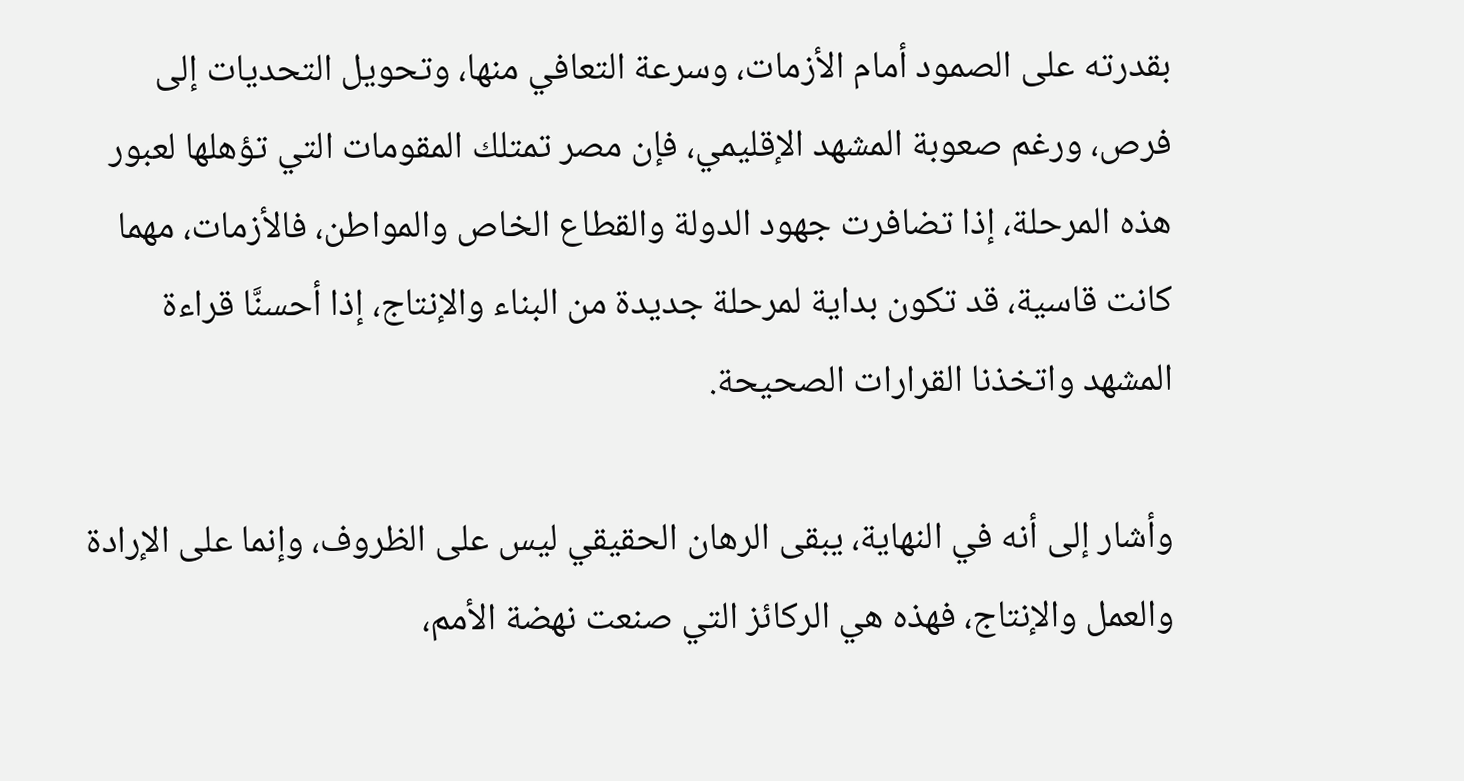بقدرته على الصمود أمام الأزمات، وسرعة التعافي منها، وتحويل التحديات إلى فرص، ورغم صعوبة المشهد الإقليمي، فإن مصر تمتلك المقومات التي تؤهلها لعبور هذه المرحلة، إذا تضافرت جهود الدولة والقطاع الخاص والمواطن، فالأزمات، مهما كانت قاسية، قد تكون بداية لمرحلة جديدة من البناء والإنتاج، إذا أحسنَّا قراءة المشهد واتخذنا القرارات الصحيحة.

وأشار إلى أنه في النهاية، يبقى الرهان الحقيقي ليس على الظروف، وإنما على الإرادة والعمل والإنتاج، فهذه هي الركائز التي صنعت نهضة الأمم،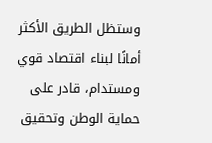وستظل الطريق الأكثر أمانًا لبناء اقتصاد قوي ومستدام، قادر على حماية الوطن وتحقيق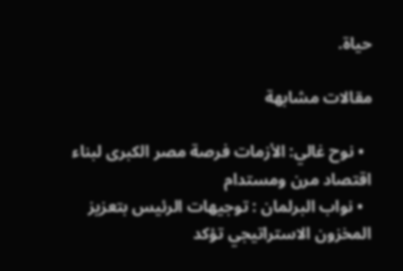حياة.

مقالات مشابهة

  • نوح غالي: الأزمات فرصة مصر الكبرى لبناء اقتصاد مرن ومستدام
  • نواب البرلمان : توجيهات الرئيس بتعزيز المخزون الاستراتيجي تؤكد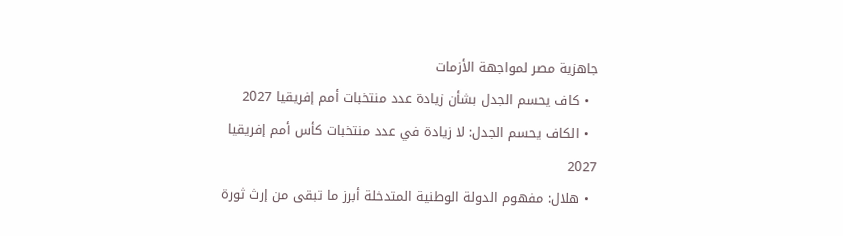جاهزية مصر لمواجهة الأزمات
  • كاف يحسم الجدل بشأن زيادة عدد منتخبات أمم إفريقيا 2027
  • الكاف يحسم الجدل: لا زيادة في عدد منتخبات كأس أمم إفريقيا 2027
  • هلال: مفهوم الدولة الوطنية المتدخلة أبرز ما تبقى من إرث ثورة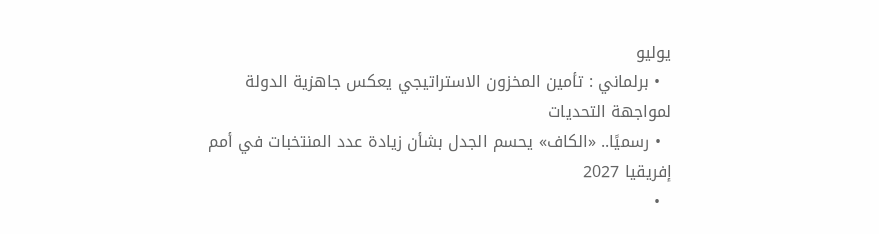يوليو
  • برلماني : تأمين المخزون الاستراتيجي يعكس جاهزية الدولة لمواجهة التحديات
  • رسميًا.. «الكاف» يحسم الجدل بشأن زيادة عدد المنتخبات في أمم إفريقيا 2027
  •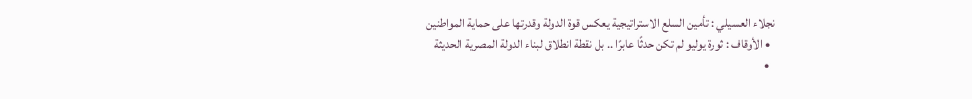نجلاء العسيلي : تأمين السلع الاستراتيجية يعكس قوة الدولة وقدرتها على حماية المواطنين
  • الأوقاف : ثورة يوليو لم تكن حدثًا عابرًا .. بل نقطة انطلاق لبناء الدولة المصرية الحديثة
  •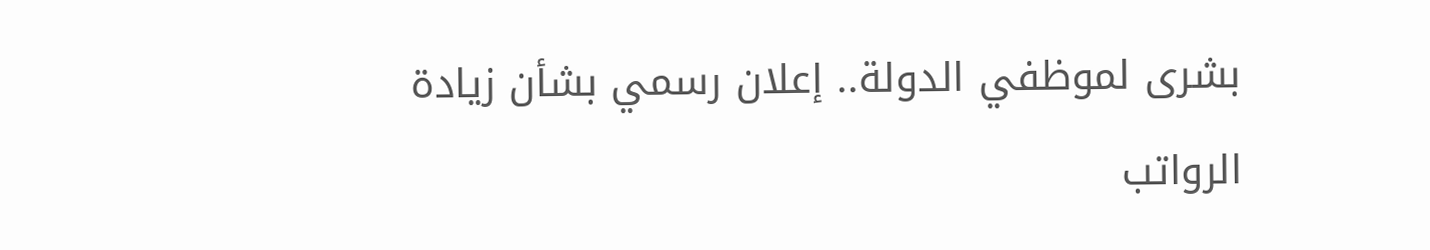بشرى لموظفي الدولة.. إعلان رسمي بشأن زيادة الرواتب